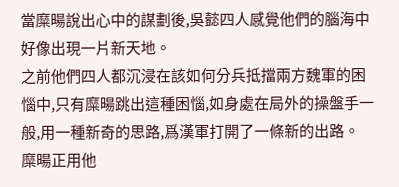當糜暘說出心中的謀劃後,吳懿四人感覺他們的腦海中好像出現一片新天地。
之前他們四人都沉浸在該如何分兵抵擋兩方魏軍的困惱中,只有糜暘跳出這種困惱,如身處在局外的操盤手一般,用一種新奇的思路,爲漢軍打開了一條新的出路。
糜暘正用他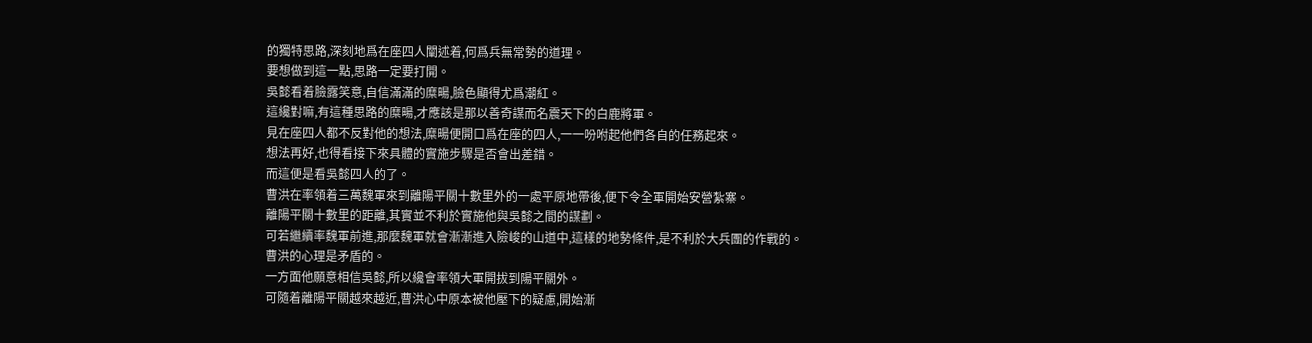的獨特思路,深刻地爲在座四人闡述着,何爲兵無常勢的道理。
要想做到這一點,思路一定要打開。
吳懿看着臉露笑意,自信滿滿的糜暘,臉色顯得尤爲潮紅。
這纔對嘛,有這種思路的糜暘,才應該是那以善奇謀而名震天下的白鹿將軍。
見在座四人都不反對他的想法,糜暘便開口爲在座的四人,一一吩咐起他們各自的任務起來。
想法再好,也得看接下來具體的實施步驟是否會出差錯。
而這便是看吳懿四人的了。
曹洪在率領着三萬魏軍來到離陽平關十數里外的一處平原地帶後,便下令全軍開始安營紮寨。
離陽平關十數里的距離,其實並不利於實施他與吳懿之間的謀劃。
可若繼續率魏軍前進,那麼魏軍就會漸漸進入險峻的山道中,這樣的地勢條件,是不利於大兵團的作戰的。
曹洪的心理是矛盾的。
一方面他願意相信吳懿,所以纔會率領大軍開拔到陽平關外。
可隨着離陽平關越來越近,曹洪心中原本被他壓下的疑慮,開始漸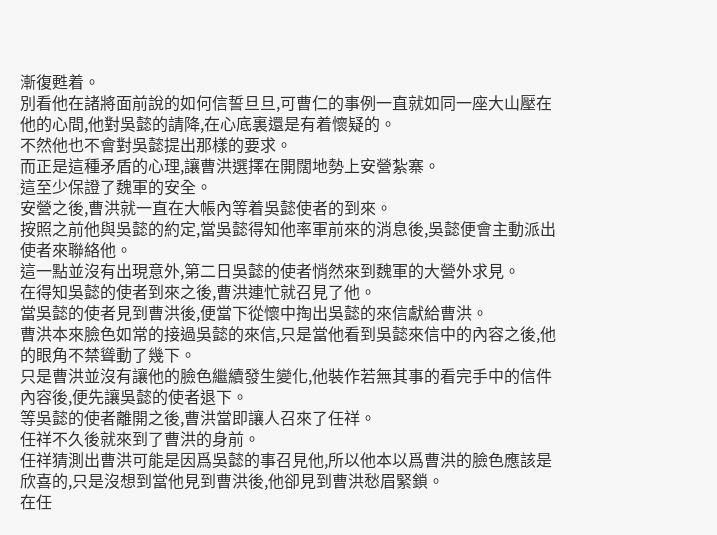漸復甦着。
別看他在諸將面前說的如何信誓旦旦,可曹仁的事例一直就如同一座大山壓在他的心間,他對吳懿的請降,在心底裏還是有着懷疑的。
不然他也不會對吳懿提出那樣的要求。
而正是這種矛盾的心理,讓曹洪選擇在開闊地勢上安營紮寨。
這至少保證了魏軍的安全。
安營之後,曹洪就一直在大帳內等着吳懿使者的到來。
按照之前他與吳懿的約定,當吳懿得知他率軍前來的消息後,吳懿便會主動派出使者來聯絡他。
這一點並沒有出現意外,第二日吳懿的使者悄然來到魏軍的大營外求見。
在得知吳懿的使者到來之後,曹洪連忙就召見了他。
當吳懿的使者見到曹洪後,便當下從懷中掏出吳懿的來信獻給曹洪。
曹洪本來臉色如常的接過吳懿的來信,只是當他看到吳懿來信中的內容之後,他的眼角不禁聳動了幾下。
只是曹洪並沒有讓他的臉色繼續發生變化,他裝作若無其事的看完手中的信件內容後,便先讓吳懿的使者退下。
等吳懿的使者離開之後,曹洪當即讓人召來了任祥。
任祥不久後就來到了曹洪的身前。
任祥猜測出曹洪可能是因爲吳懿的事召見他,所以他本以爲曹洪的臉色應該是欣喜的,只是沒想到當他見到曹洪後,他卻見到曹洪愁眉緊鎖。
在任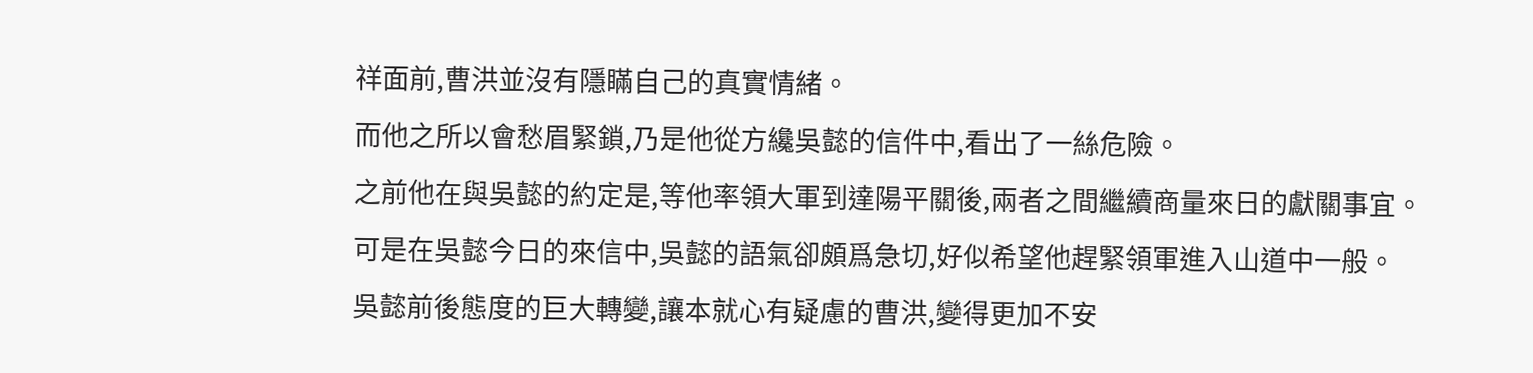祥面前,曹洪並沒有隱瞞自己的真實情緒。
而他之所以會愁眉緊鎖,乃是他從方纔吳懿的信件中,看出了一絲危險。
之前他在與吳懿的約定是,等他率領大軍到達陽平關後,兩者之間繼續商量來日的獻關事宜。
可是在吳懿今日的來信中,吳懿的語氣卻頗爲急切,好似希望他趕緊領軍進入山道中一般。
吳懿前後態度的巨大轉變,讓本就心有疑慮的曹洪,變得更加不安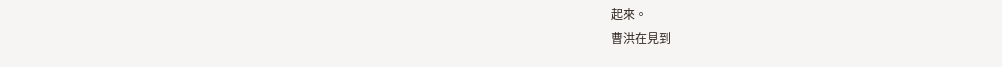起來。
曹洪在見到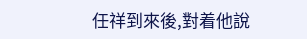任祥到來後,對着他說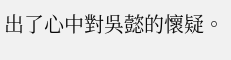出了心中對吳懿的懷疑。